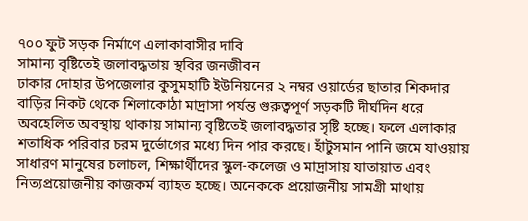৭০০ ফুট সড়ক নির্মাণে এলাকাবাসীর দাবি
সামান্য বৃষ্টিতেই জলাবদ্ধতায় স্থবির জনজীবন
ঢাকার দোহার উপজেলার কুসুমহাটি ইউনিয়নের ২ নম্বর ওয়ার্ডের ছাতার শিকদার বাড়ির নিকট থেকে শিলাকোঠা মাদ্রাসা পর্যন্ত গুরুত্বপূর্ণ সড়কটি দীর্ঘদিন ধরে অবহেলিত অবস্থায় থাকায় সামান্য বৃষ্টিতেই জলাবদ্ধতার সৃষ্টি হচ্ছে। ফলে এলাকার শতাধিক পরিবার চরম দুর্ভোগের মধ্যে দিন পার করছে। হাঁটুসমান পানি জমে যাওয়ায় সাধারণ মানুষের চলাচল, শিক্ষার্থীদের স্কুল-কলেজ ও মাদ্রাসায় যাতায়াত এবং নিত্যপ্রয়োজনীয় কাজকর্ম ব্যাহত হচ্ছে। অনেককে প্রয়োজনীয় সামগ্রী মাথায়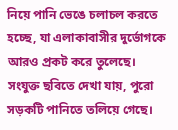নিয়ে পানি ভেঙে চলাচল করতে হচ্ছে, যা এলাকাবাসীর দুর্ভোগকে আরও প্রকট করে তুলেছে।
সংযুক্ত ছবিতে দেখা যায়, পুরো সড়কটি পানিতে তলিয়ে গেছে।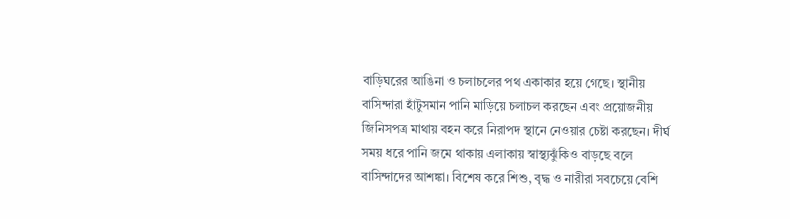বাড়িঘরের আঙিনা ও চলাচলের পথ একাকার হয়ে গেছে। স্থানীয় বাসিন্দারা হাঁটুসমান পানি মাড়িয়ে চলাচল করছেন এবং প্রয়োজনীয় জিনিসপত্র মাথায় বহন করে নিরাপদ স্থানে নেওয়ার চেষ্টা করছেন। দীর্ঘ সময় ধরে পানি জমে থাকায় এলাকায় স্বাস্থ্যঝুঁকিও বাড়ছে বলে বাসিন্দাদের আশঙ্কা। বিশেষ করে শিশু, বৃদ্ধ ও নারীরা সবচেয়ে বেশি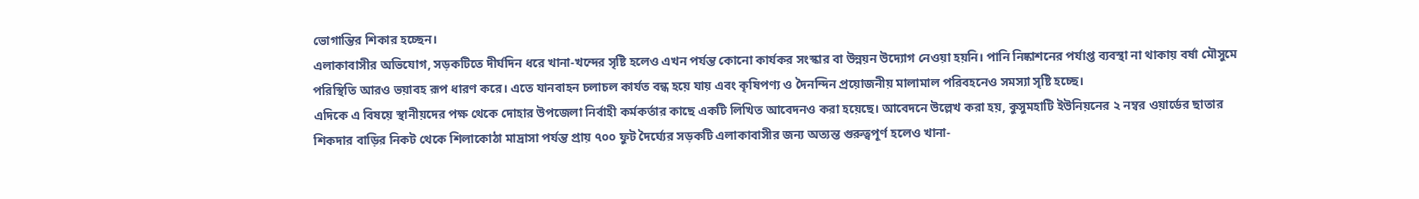ভোগান্তির শিকার হচ্ছেন।
এলাকাবাসীর অভিযোগ, সড়কটিতে দীর্ঘদিন ধরে খানা-খন্দের সৃষ্টি হলেও এখন পর্যন্ত কোনো কার্যকর সংস্কার বা উন্নয়ন উদ্যোগ নেওয়া হয়নি। পানি নিষ্কাশনের পর্যাপ্ত ব্যবস্থা না থাকায় বর্ষা মৌসুমে পরিস্থিতি আরও ভয়াবহ রূপ ধারণ করে। এতে যানবাহন চলাচল কার্যত বন্ধ হয়ে যায় এবং কৃষিপণ্য ও দৈনন্দিন প্রয়োজনীয় মালামাল পরিবহনেও সমস্যা সৃষ্টি হচ্ছে।
এদিকে এ বিষয়ে স্থানীয়দের পক্ষ থেকে দোহার উপজেলা নির্বাহী কর্মকর্তার কাছে একটি লিখিত আবেদনও করা হয়েছে। আবেদনে উল্লেখ করা হয়, কুসুমহাটি ইউনিয়নের ২ নম্বর ওয়ার্ডের ছাতার শিকদার বাড়ির নিকট থেকে শিলাকোঠা মাদ্রাসা পর্যন্ত প্রায় ৭০০ ফুট দৈর্ঘ্যের সড়কটি এলাকাবাসীর জন্য অত্যন্ত গুরুত্বপূর্ণ হলেও খানা-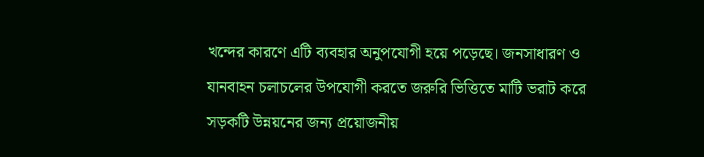খন্দের কারণে এটি ব্যবহার অনুপযোগী হয়ে পড়েছে। জনসাধারণ ও যানবাহন চলাচলের উপযোগী করতে জরুরি ভিত্তিতে মাটি ভরাট করে সড়কটি উন্নয়নের জন্য প্রয়োজনীয়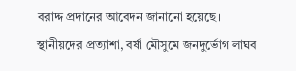বরাদ্দ প্রদানের আবেদন জানানো হয়েছে।
স্থানীয়দের প্রত্যাশা, বর্ষা মৌসুমে জনদুর্ভোগ লাঘব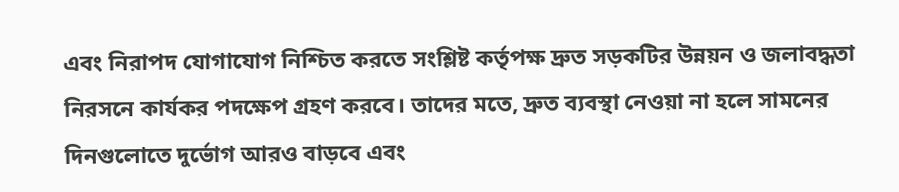এবং নিরাপদ যোগাযোগ নিশ্চিত করতে সংশ্লিষ্ট কর্তৃপক্ষ দ্রুত সড়কটির উন্নয়ন ও জলাবদ্ধতা নিরসনে কার্যকর পদক্ষেপ গ্রহণ করবে। তাদের মতে, দ্রুত ব্যবস্থা নেওয়া না হলে সামনের দিনগুলোতে দুর্ভোগ আরও বাড়বে এবং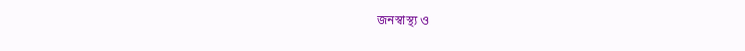জনস্বাস্থ্য ও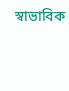স্বাভাবিক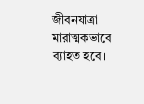জীবনযাত্রা মারাত্মকভাবে ব্যাহত হবে।